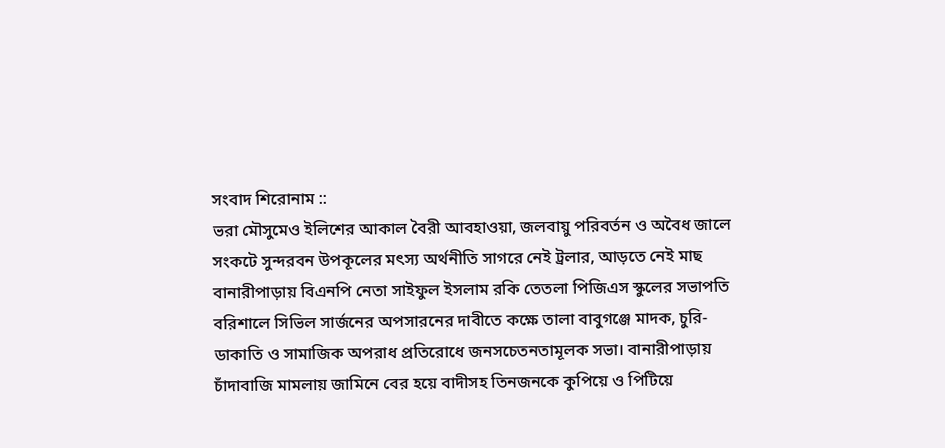সংবাদ শিরোনাম ::
ভরা মৌসুমেও ইলিশের আকাল বৈরী আবহাওয়া, জলবায়ু পরিবর্তন ও অবৈধ জালে সংকটে সুন্দরবন উপকূলের মৎস্য অর্থনীতি সাগরে নেই ট্রলার, আড়তে নেই মাছ বানারীপাড়ায় বিএনপি নেতা সাইফুল ইসলাম রকি তেতলা পিজিএস স্কুলের সভাপতি বরিশালে সিভিল সার্জনের অপসারনের দাবীতে কক্ষে তালা বাবুগঞ্জে মাদক, চুরি-ডাকাতি ও সামাজিক অপরাধ প্রতিরোধে জনসচেতনতামূলক সভা। বানারীপাড়ায় চাঁদাবাজি মামলায় জামিনে বের হয়ে বাদীসহ তিনজনকে কুপিয়ে ও পিটিয়ে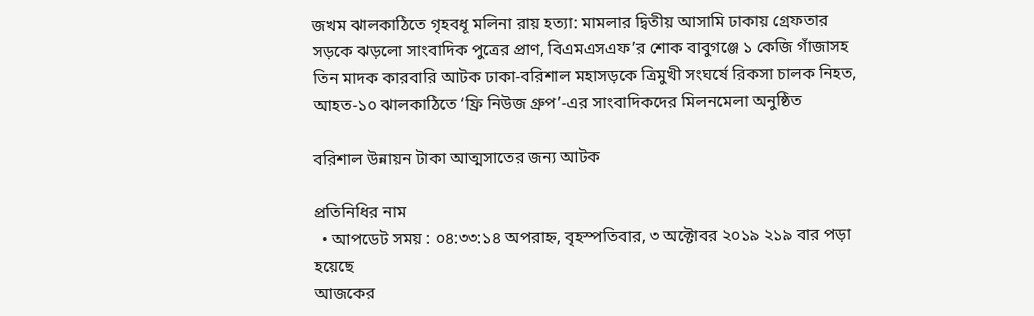জখম ঝালকাঠিতে গৃহবধূ মলিনা রায় হত্যা: মামলার দ্বিতীয় আসামি ঢাকায় গ্রেফতার সড়কে ঝড়লো সাংবাদিক পুত্রের প্রাণ, বিএমএসএফ’র শোক বাবুগঞ্জে ১ কেজি গাঁজাসহ তিন মাদক কারবারি আটক ঢাকা-বরিশাল মহাসড়কে ত্রিমুখী সংঘর্ষে রিকসা চালক নিহত, আহত-১০ ঝালকাঠিতে ‘ফ্রি নিউজ গ্রুপ’-এর সাংবাদিকদের মিলনমেলা অনুষ্ঠিত

বরিশাল উন্নায়ন টাকা আত্মসাতের জন্য আটক

প্রতিনিধির নাম
  • আপডেট সময় : ০৪:৩৩:১৪ অপরাহ্ন, বৃহস্পতিবার, ৩ অক্টোবর ২০১৯ ২১৯ বার পড়া হয়েছে
আজকের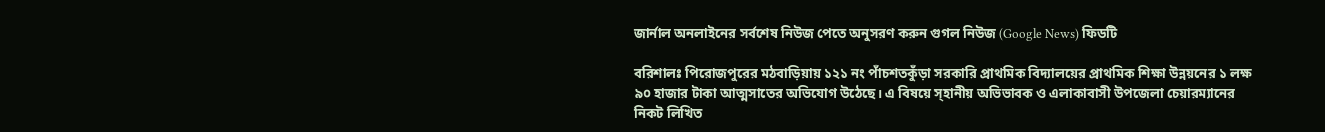জার্নাল অনলাইনের সর্বশেষ নিউজ পেতে অনুসরণ করুন গুগল নিউজ (Google News) ফিডটি

বরিশালঃ পিরোজপুরের মঠবাড়িয়ায় ১২১ নং পাঁচশতকুঁড়া সরকারি প্রাথমিক বিদ্যালয়ের প্রাথমিক শিক্ষা উন্নয়নের ১ লক্ষ ৯০ হাজার টাকা আত্মসাতের অভিযোগ উঠেছে। এ বিষয়ে স্হানীয় অভিভাবক ও এলাকাবাসী উপজেলা চেয়ারম্যানের নিকট লিখিত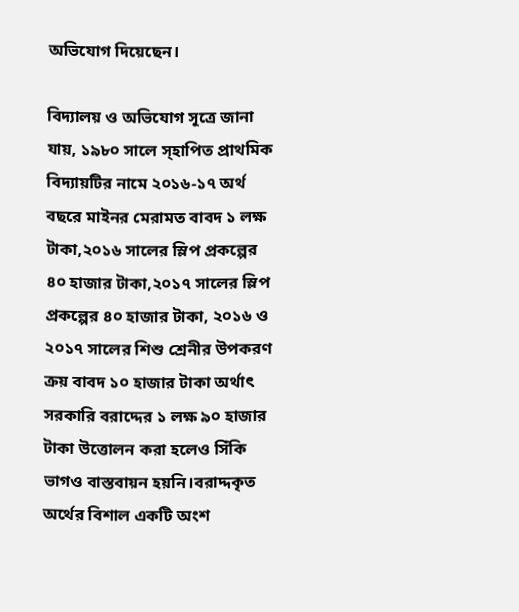অভিযোগ দিয়েছেন।

বিদ্যালয় ও অভিযোগ সূত্রে জানা যায়, ১৯৮০ সালে স্হাপিত প্রাথমিক বিদ্যায়টির নামে ২০১৬-১৭ অর্থ বছরে মাইনর মেরামত বাবদ ১ লক্ষ টাকা,২০১৬ সালের স্লিপ প্রকল্পের ৪০ হাজার টাকা,২০১৭ সালের স্লিপ প্রকল্পের ৪০ হাজার টাকা, ২০১৬ ও ২০১৭ সালের শিশু শ্রেনীর উপকরণ ক্রয় বাবদ ১০ হাজার টাকা অর্থাৎ সরকারি বরাদ্দের ১ লক্ষ ৯০ হাজার টাকা উত্তোলন করা হলেও সিঁকি ভাগও বাস্তবায়ন হয়নি।বরাদ্দকৃত অর্থের বিশাল একটি অংশ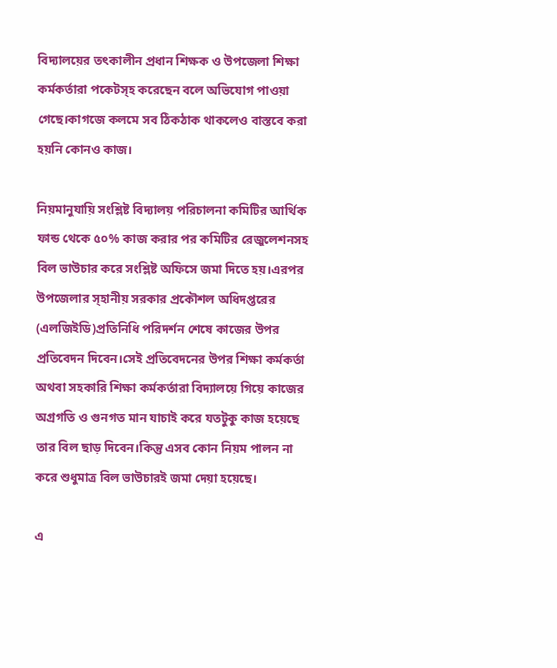বিদ্যালয়ের তৎকালীন প্রধান শিক্ষক ও উপজেলা শিক্ষা কর্মকর্তারা পকেটস্হ করেছেন বলে অভিযোগ পাওয়া গেছে।কাগজে কলমে সব ঠিকঠাক থাকলেও বাস্তবে করা হয়নি কোনও কাজ।

নিয়মানুযায়ি সংশ্লিষ্ট বিদ্যালয় পরিচালনা কমিটির আর্থিক ফান্ড থেকে ৫০% কাজ করার পর কমিটির রেজুলেশনসহ বিল ভাউচার করে সংশ্লিষ্ট অফিসে জমা দিতে হয়।এরপর উপজেলার স্হানীয় সরকার প্রকৌশল অধিদপ্তরের (এলজিইডি)প্রতিনিধি পরিদর্শন শেষে কাজের উপর প্রতিবেদন দিবেন।সেই প্রতিবেদনের উপর শিক্ষা কর্মকর্তা অথবা সহকারি শিক্ষা কর্মকর্তারা বিদ্যালয়ে গিয়ে কাজের অগ্রগতি ও গুনগত মান যাচাই করে যতটুকু কাজ হয়েছে তার বিল ছাড় দিবেন।কিন্তু এসব কোন নিয়ম পালন না করে শুধুমাত্র বিল ভাউচারই জমা দেয়া হয়েছে।

এ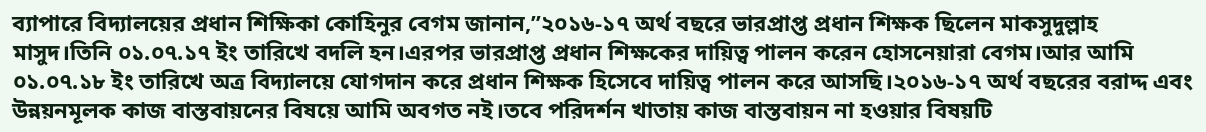ব্যাপারে বিদ্যালয়ের প্রধান শিক্ষিকা কোহিনুর বেগম জানান,”২০১৬-১৭ অর্থ বছরে ভারপ্রাপ্ত প্রধান শিক্ষক ছিলেন মাকসুদুল্লাহ মাসুদ।তিনি ০১.০৭.১৭ ইং তারিখে বদলি হন।এরপর ভারপ্রাপ্ত প্রধান শিক্ষকের দায়িত্ব পালন করেন হোসনেয়ারা বেগম।আর আমি ০১.০৭.১৮ ইং তারিখে অত্র বিদ্যালয়ে যোগদান করে প্রধান শিক্ষক হিসেবে দায়িত্ব পালন করে আসছি।২০১৬-১৭ অর্থ বছরের বরাদ্দ এবং উন্নয়নমূলক কাজ বাস্তবায়নের বিষয়ে আমি অবগত নই।তবে পরিদর্শন খাতায় কাজ বাস্তবায়ন না হওয়ার বিষয়টি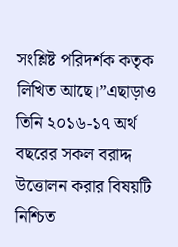সংশ্লিষ্ট পরিদর্শক কতৃক লিখিত আছে।”এছাড়াও তিনি ২০১৬-১৭ অর্থ বছরের সকল বরাদ্দ উত্তোলন করার বিষয়টি নিশ্চিত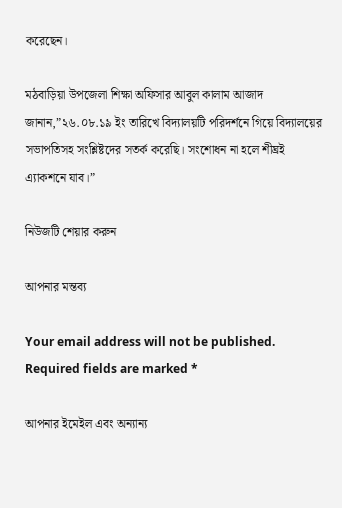করেছেন।

মঠবাড়িয়া উপজেলা শিক্ষা অফিসার আবুল কালাম আজাদ জানান,”২৬.০৮.১৯ ইং তারিখে বিদ্যালয়টি পরিদর্শনে গিয়ে বিদ্যালয়ের সভাপতিসহ সংশ্লিষ্টদের সতর্ক করেছি। সংশোধন না হলে শীঘ্রই এ্যাকশনে যাব।”

নিউজটি শেয়ার করুন

আপনার মন্তব্য

Your email address will not be published. Required fields are marked *

আপনার ইমেইল এবং অন্যান্য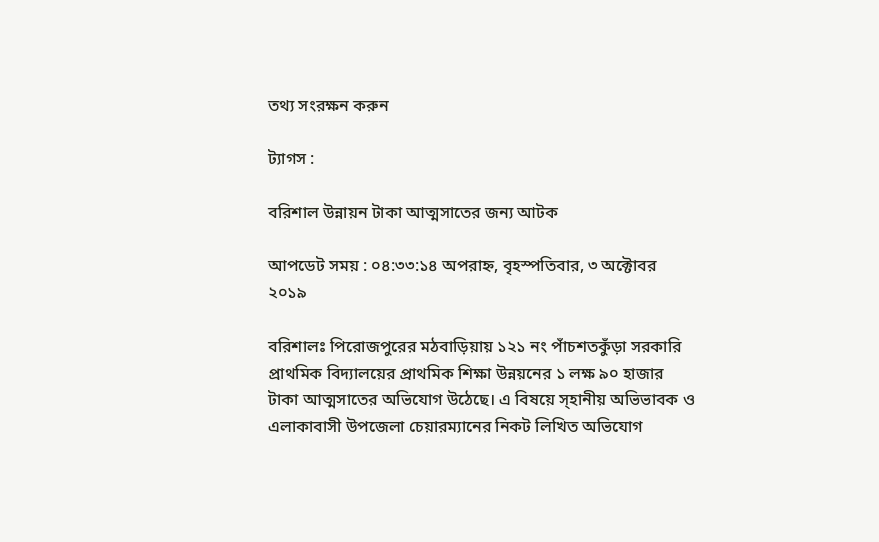তথ্য সংরক্ষন করুন

ট্যাগস :

বরিশাল উন্নায়ন টাকা আত্মসাতের জন্য আটক

আপডেট সময় : ০৪:৩৩:১৪ অপরাহ্ন, বৃহস্পতিবার, ৩ অক্টোবর ২০১৯

বরিশালঃ পিরোজপুরের মঠবাড়িয়ায় ১২১ নং পাঁচশতকুঁড়া সরকারি প্রাথমিক বিদ্যালয়ের প্রাথমিক শিক্ষা উন্নয়নের ১ লক্ষ ৯০ হাজার টাকা আত্মসাতের অভিযোগ উঠেছে। এ বিষয়ে স্হানীয় অভিভাবক ও এলাকাবাসী উপজেলা চেয়ারম্যানের নিকট লিখিত অভিযোগ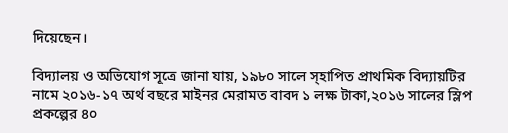দিয়েছেন।

বিদ্যালয় ও অভিযোগ সূত্রে জানা যায়, ১৯৮০ সালে স্হাপিত প্রাথমিক বিদ্যায়টির নামে ২০১৬-১৭ অর্থ বছরে মাইনর মেরামত বাবদ ১ লক্ষ টাকা,২০১৬ সালের স্লিপ প্রকল্পের ৪০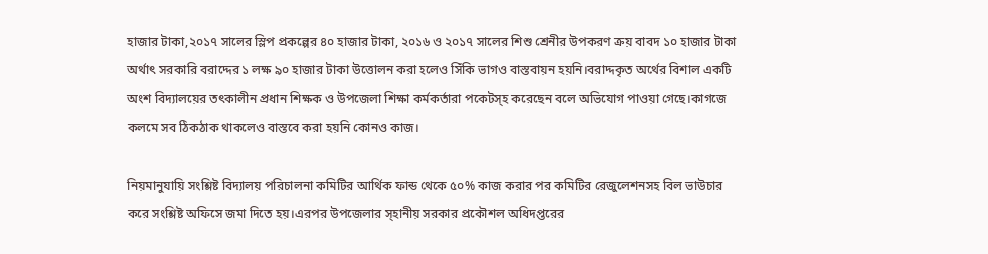হাজার টাকা,২০১৭ সালের স্লিপ প্রকল্পের ৪০ হাজার টাকা, ২০১৬ ও ২০১৭ সালের শিশু শ্রেনীর উপকরণ ক্রয় বাবদ ১০ হাজার টাকা অর্থাৎ সরকারি বরাদ্দের ১ লক্ষ ৯০ হাজার টাকা উত্তোলন করা হলেও সিঁকি ভাগও বাস্তবায়ন হয়নি।বরাদ্দকৃত অর্থের বিশাল একটি অংশ বিদ্যালয়ের তৎকালীন প্রধান শিক্ষক ও উপজেলা শিক্ষা কর্মকর্তারা পকেটস্হ করেছেন বলে অভিযোগ পাওয়া গেছে।কাগজে কলমে সব ঠিকঠাক থাকলেও বাস্তবে করা হয়নি কোনও কাজ।

নিয়মানুযায়ি সংশ্লিষ্ট বিদ্যালয় পরিচালনা কমিটির আর্থিক ফান্ড থেকে ৫০% কাজ করার পর কমিটির রেজুলেশনসহ বিল ভাউচার করে সংশ্লিষ্ট অফিসে জমা দিতে হয়।এরপর উপজেলার স্হানীয় সরকার প্রকৌশল অধিদপ্তরের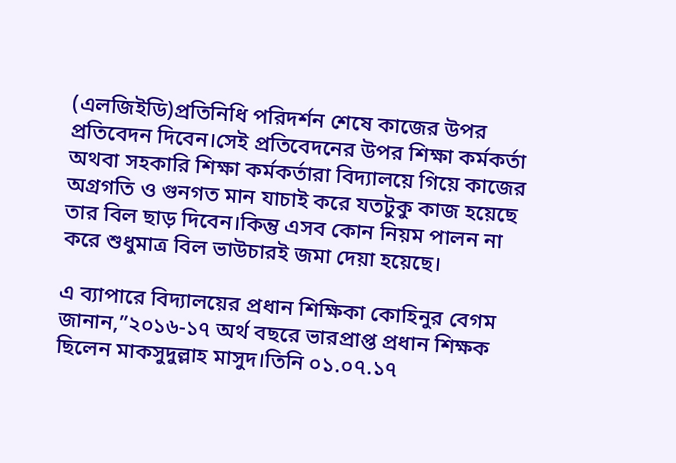(এলজিইডি)প্রতিনিধি পরিদর্শন শেষে কাজের উপর প্রতিবেদন দিবেন।সেই প্রতিবেদনের উপর শিক্ষা কর্মকর্তা অথবা সহকারি শিক্ষা কর্মকর্তারা বিদ্যালয়ে গিয়ে কাজের অগ্রগতি ও গুনগত মান যাচাই করে যতটুকু কাজ হয়েছে তার বিল ছাড় দিবেন।কিন্তু এসব কোন নিয়ম পালন না করে শুধুমাত্র বিল ভাউচারই জমা দেয়া হয়েছে।

এ ব্যাপারে বিদ্যালয়ের প্রধান শিক্ষিকা কোহিনুর বেগম জানান,”২০১৬-১৭ অর্থ বছরে ভারপ্রাপ্ত প্রধান শিক্ষক ছিলেন মাকসুদুল্লাহ মাসুদ।তিনি ০১.০৭.১৭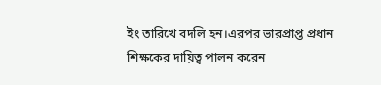ইং তারিখে বদলি হন।এরপর ভারপ্রাপ্ত প্রধান শিক্ষকের দায়িত্ব পালন করেন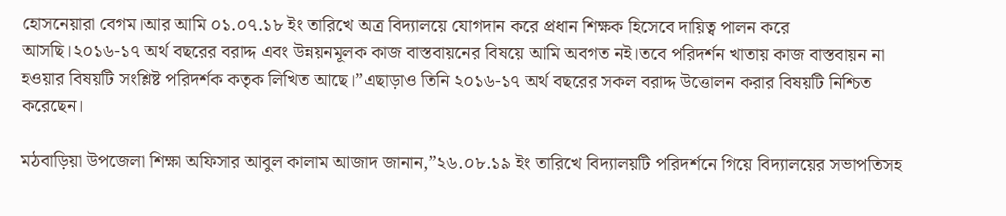হোসনেয়ারা বেগম।আর আমি ০১.০৭.১৮ ইং তারিখে অত্র বিদ্যালয়ে যোগদান করে প্রধান শিক্ষক হিসেবে দায়িত্ব পালন করে আসছি।২০১৬-১৭ অর্থ বছরের বরাদ্দ এবং উন্নয়নমূলক কাজ বাস্তবায়নের বিষয়ে আমি অবগত নই।তবে পরিদর্শন খাতায় কাজ বাস্তবায়ন না হওয়ার বিষয়টি সংশ্লিষ্ট পরিদর্শক কতৃক লিখিত আছে।”এছাড়াও তিনি ২০১৬-১৭ অর্থ বছরের সকল বরাদ্দ উত্তোলন করার বিষয়টি নিশ্চিত করেছেন।

মঠবাড়িয়া উপজেলা শিক্ষা অফিসার আবুল কালাম আজাদ জানান,”২৬.০৮.১৯ ইং তারিখে বিদ্যালয়টি পরিদর্শনে গিয়ে বিদ্যালয়ের সভাপতিসহ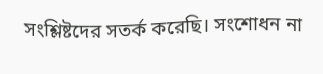সংশ্লিষ্টদের সতর্ক করেছি। সংশোধন না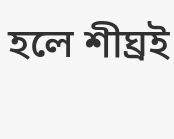হলে শীঘ্রই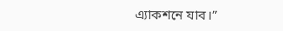এ্যাকশনে যাব।”